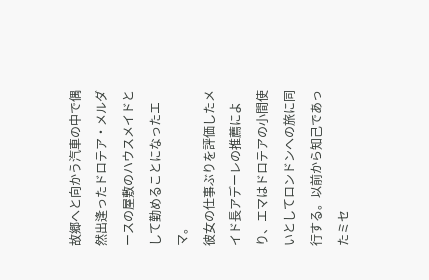故郷へと向かう汽車の中で偶然出逢ったドロテア・メルダースの屋敷のハウスメイドとして勤めることになったエマ。
彼女の仕事ぶりを評価したメイド長アデーレの推薦により、エマはドロテアの小間使いとしてロンドンへの旅に同行する。以前から知己であったミセ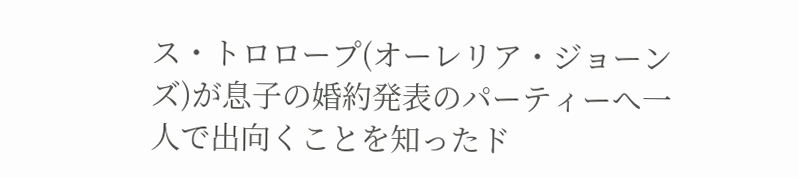ス・トロロープ(オーレリア・ジョーンズ)が息子の婚約発表のパーティーへ一人で出向くことを知ったド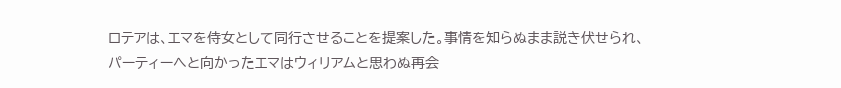ロテアは、エマを侍女として同行させることを提案した。事情を知らぬまま説き伏せられ、パーティーへと向かったエマはウィリアムと思わぬ再会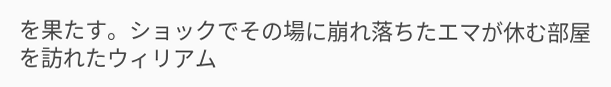を果たす。ショックでその場に崩れ落ちたエマが休む部屋を訪れたウィリアム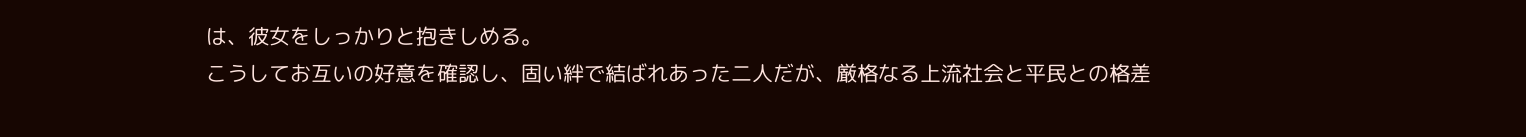は、彼女をしっかりと抱きしめる。
こうしてお互いの好意を確認し、固い絆で結ばれあった二人だが、厳格なる上流社会と平民との格差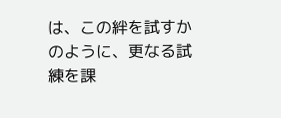は、この絆を試すかのように、更なる試練を課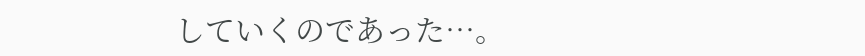していくのであった…。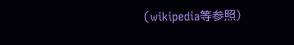(wikipedia等参照)